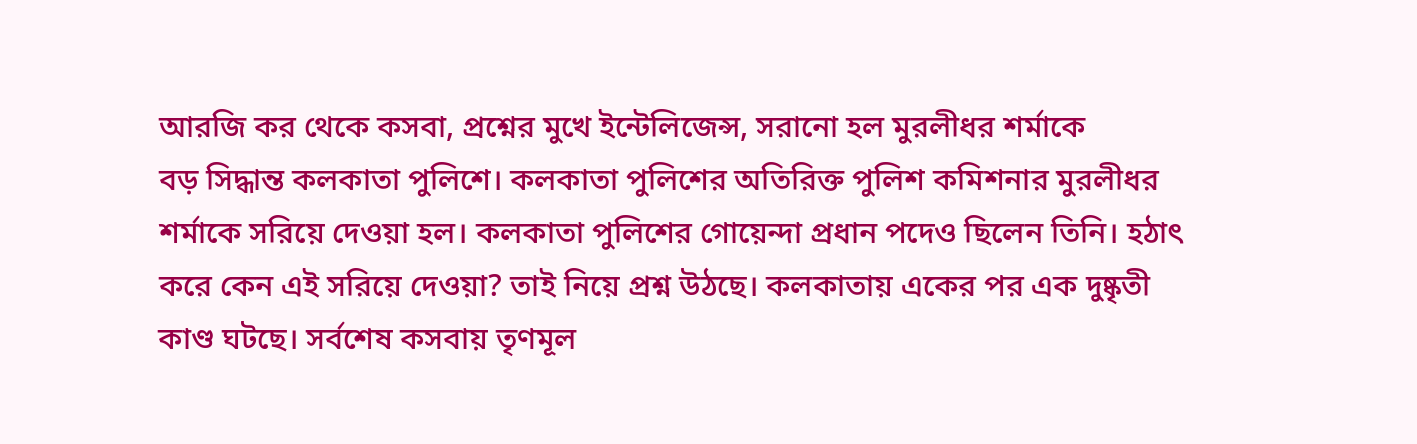আরজি কর থেকে কসবা, প্রশ্নের মুখে ইন্টেলিজেন্স, সরানো হল মুরলীধর শর্মাকে
বড় সিদ্ধান্ত কলকাতা পুলিশে। কলকাতা পুলিশের অতিরিক্ত পুলিশ কমিশনার মুরলীধর শর্মাকে সরিয়ে দেওয়া হল। কলকাতা পুলিশের গোয়েন্দা প্রধান পদেও ছিলেন তিনি। হঠাৎ করে কেন এই সরিয়ে দেওয়া? তাই নিয়ে প্রশ্ন উঠছে। কলকাতায় একের পর এক দুষ্কৃতী কাণ্ড ঘটছে। সর্বশেষ কসবায় তৃণমূল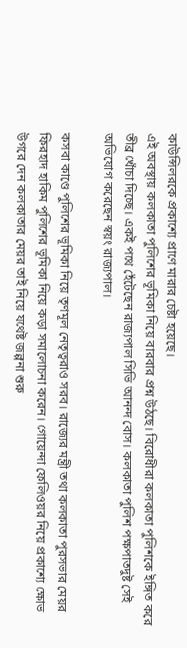কাউন্সিলরকে প্রকাশ্যে প্রাণে মারার চেষ্টা হয়েছে।
এই অবস্থায় কলকাতা পুলিশের ভূমিকা নিয়ে বারবার প্রশ্ন উঠছে। বিরোধীরা কলকাতা পুলিশকে ইঙ্গিত করে তীব্র খোঁচা দিচ্ছে। একই পথে হেঁটেছেন রাজ্যপাল সিভি আনন্দ বোস। কলকাতা পুলিশ পক্ষপাতদুষ্ট সেই অভিযোগ করেছেন স্বয়ং রাজ্যপাল।

কসবা কাণ্ডে পুলিশের ভূমিকা নিয়ে তৃণমূল নেতৃত্বরাও সরব। রাজ্যের মন্ত্রী তথা কলকাতা পুরসভার মেয়র ফিরহাদ হাকিম পুলিশের ভূমিকা নিয়ে কড়া সমালোচনা করেন। গোয়েন্দা ফেলিওয়র নিয়ে প্রকাশ্যে ক্ষোভ উগরে দেন কলকাতার মেয়র তাই নিয়ে যথেষ্ট জল্পনা শুরু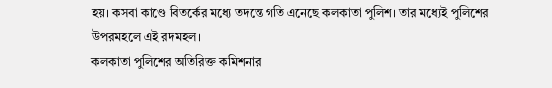হয়। কসবা কাণ্ডে বিতর্কের মধ্যে তদন্তে গতি এনেছে কলকাতা পুলিশ। তার মধ্যেই পুলিশের উপরমহলে এই রদমহল।
কলকাতা পুলিশের অতিরিক্ত কমিশনার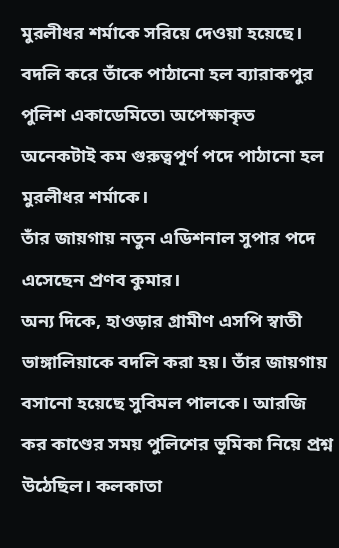মুরলীধর শর্মাকে সরিয়ে দেওয়া হয়েছে। বদলি করে তাঁকে পাঠানো হল ব্যারাকপুর পুলিশ একাডেমিতে৷ অপেক্ষাকৃত অনেকটাই কম গুরুত্বপূর্ণ পদে পাঠানো হল মুরলীধর শর্মাকে।
তাঁর জায়গায় নতুন এডিশনাল সুপার পদে এসেছেন প্রণব কুমার।
অন্য দিকে, হাওড়ার গ্রামীণ এসপি স্বাতী ভাঙ্গালিয়াকে বদলি করা হয়। তাঁর জায়গায় বসানো হয়েছে সুবিমল পালকে। আরজি কর কাণ্ডের সময় পুলিশের ভূমিকা নিয়ে প্রশ্ন উঠেছিল। কলকাতা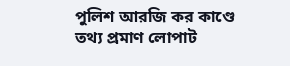পুলিশ আরজি কর কাণ্ডে তথ্য প্রমাণ লোপাট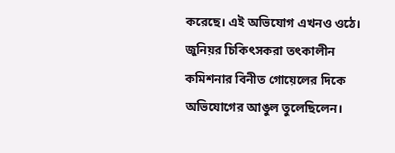করেছে। এই অভিযোগ এখনও ওঠে। জুনিয়র চিকিৎসকরা তৎকালীন কমিশনার বিনীত গোয়েলের দিকে অভিযোগের আঙুল তুলেছিলেন।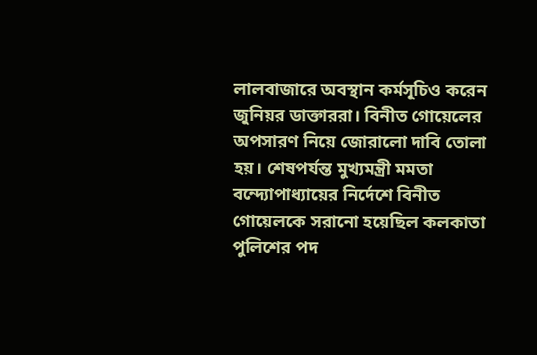লালবাজারে অবস্থান কর্মসূচিও করেন জুনিয়র ডাক্তাররা। বিনীত গোয়েলের অপসারণ নিয়ে জোরালো দাবি তোলা হয়। শেষপর্যন্ত মুখ্যমন্ত্রী মমতা বন্দ্যোপাধ্যায়ের নির্দেশে বিনীত গোয়েলকে সরানো হয়েছিল কলকাতা পুলিশের পদ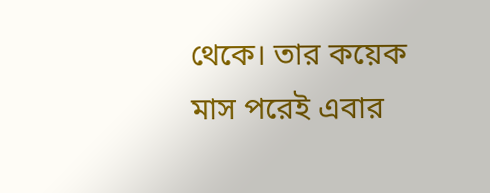থেকে। তার কয়েক মাস পরেই এবার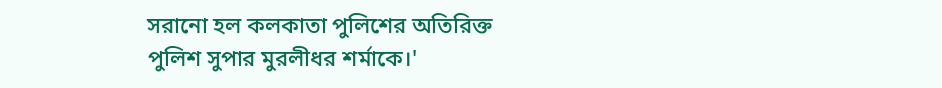সরানো হল কলকাতা পুলিশের অতিরিক্ত পুলিশ সুপার মুরলীধর শর্মাকে।'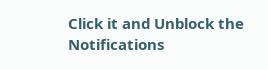Click it and Unblock the Notifications